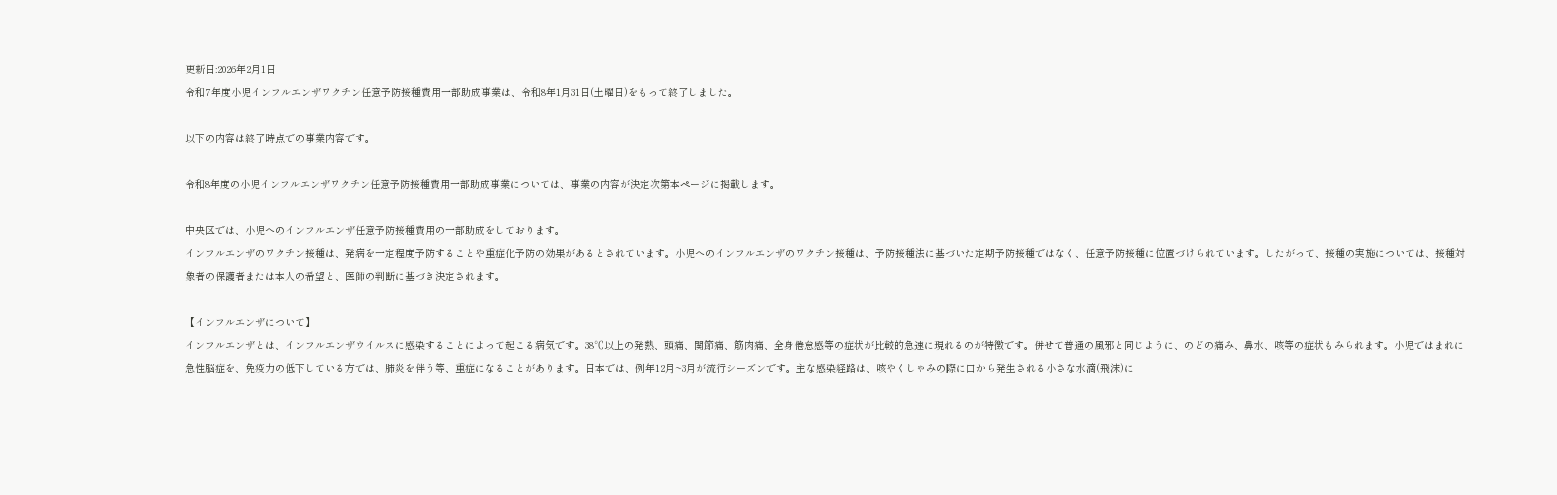更新日:2026年2月1日
令和7年度小児インフルエンザワクチン任意予防接種費用一部助成事業は、令和8年1月31日(土曜日)をもって終了しました。

以下の内容は終了時点での事業内容です。

令和8年度の小児インフルエンザワクチン任意予防接種費用一部助成事業については、事業の内容が決定次第本ページに掲載します。

中央区では、小児へのインフルエンザ任意予防接種費用の一部助成をしております。
インフルエンザのワクチン接種は、発病を一定程度予防することや重症化予防の効果があるとされています。小児へのインフルエンザのワクチン接種は、予防接種法に基づいた定期予防接種ではなく、任意予防接種に位置づけられています。したがって、接種の実施については、接種対象者の保護者または本人の希望と、医師の判断に基づき決定されます。

【インフルエンザについて】
インフルエンザとは、インフルエンザウイルスに感染することによって起こる病気です。38℃以上の発熱、頭痛、関節痛、筋肉痛、全身倦怠感等の症状が比較的急速に現れるのが特徴です。併せて普通の風邪と同じように、のどの痛み、鼻水、咳等の症状もみられます。小児ではまれに急性脳症を、免疫力の低下している方では、肺炎を伴う等、重症になることがあります。日本では、例年12月~3月が流行シーズンです。主な感染経路は、咳やくしゃみの際に口から発生される小さな水滴(飛沫)に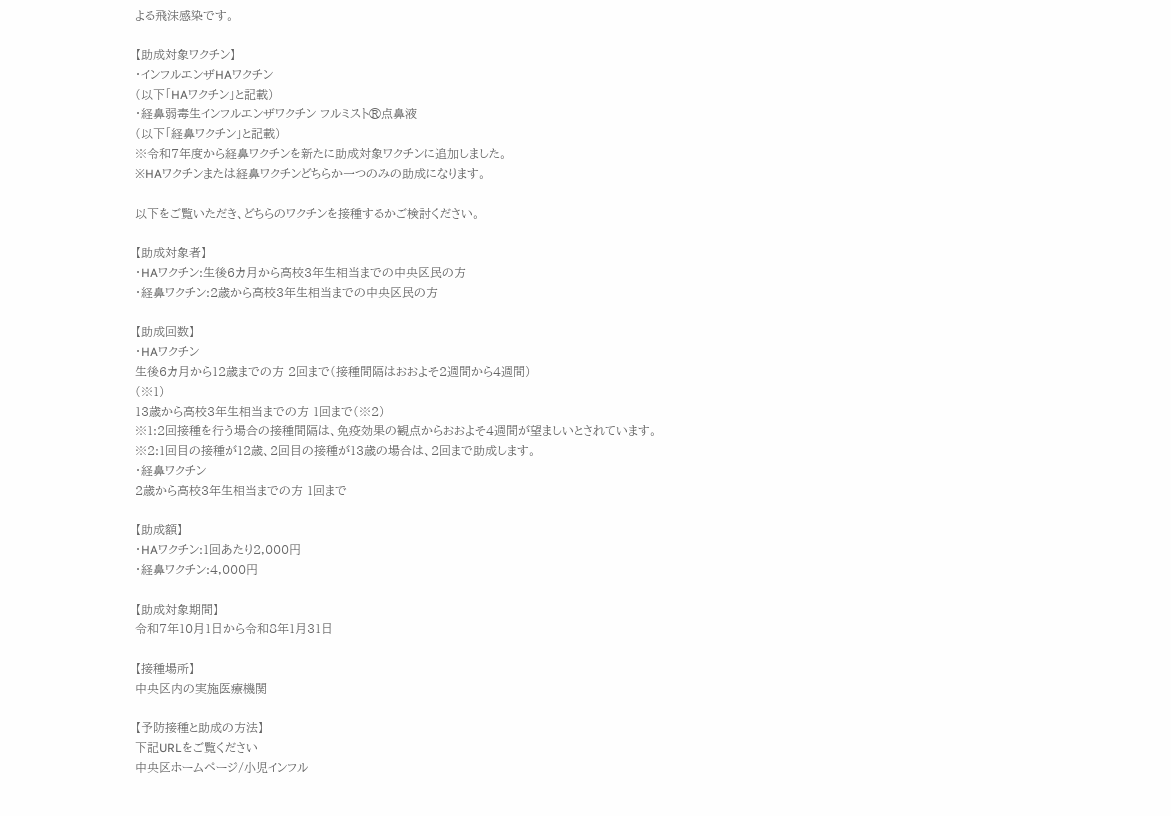よる飛沫感染です。

【助成対象ワクチン】
・インフルエンザHAワクチン
(以下「HAワクチン」と記載)
・経鼻弱毒生インフルエンザワクチン フルミスト®点鼻液
(以下「経鼻ワクチン」と記載)
※令和7年度から経鼻ワクチンを新たに助成対象ワクチンに追加しました。
※HAワクチンまたは経鼻ワクチンどちらか一つのみの助成になります。

以下をご覧いただき、どちらのワクチンを接種するかご検討ください。

【助成対象者】
・HAワクチン:生後6カ月から高校3年生相当までの中央区民の方
・経鼻ワクチン:2歳から高校3年生相当までの中央区民の方

【助成回数】
・HAワクチン
生後6カ月から12歳までの方 2回まで(接種間隔はおおよそ2週間から4週間)
(※1)
13歳から高校3年生相当までの方 1回まで(※2)
※1:2回接種を行う場合の接種間隔は、免疫効果の観点からおおよそ4週間が望ましいとされています。
※2:1回目の接種が12歳、2回目の接種が13歳の場合は、2回まで助成します。
・経鼻ワクチン
2歳から高校3年生相当までの方 1回まで

【助成額】
・HAワクチン:1回あたり2,000円
・経鼻ワクチン:4,000円

【助成対象期間】
令和7年10月1日から令和8年1月31日

【接種場所】
中央区内の実施医療機関

【予防接種と助成の方法】
下記URLをご覧ください
中央区ホームページ/小児インフル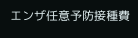エンザ任意予防接種費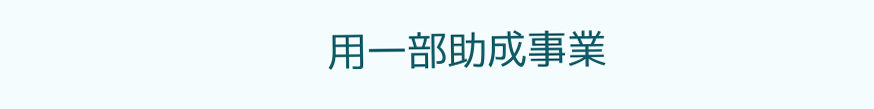用一部助成事業